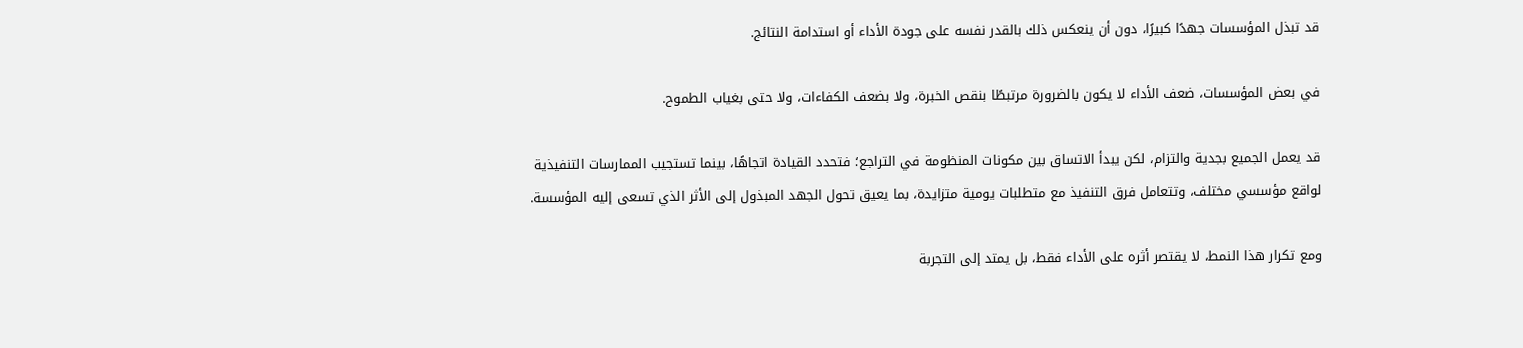قد تبذل المؤسسات جهدًا كبيرًا، دون أن ينعكس ذلك بالقدر نفسه على جودة الأداء أو استدامة النتائج.

في بعض المؤسسات، ضعف الأداء لا يكون بالضرورة مرتبطًا بنقص الخبرة، ولا بضعف الكفاءات، ولا حتى بغياب الطموح.

قد يعمل الجميع بجدية والتزام، لكن يبدأ الاتساق بين مكونات المنظومة في التراجع؛ فتحدد القيادة اتجاهًا، بينما تستجيب الممارسات التنفيذية لواقع مؤسسي مختلف، وتتعامل فرق التنفيذ مع متطلبات يومية متزايدة، بما يعيق تحول الجهد المبذول إلى الأثر الذي تسعى إليه المؤسسة.

ومع تكرار هذا النمط، لا يقتصر أثره على الأداء فقط، بل يمتد إلى التجربة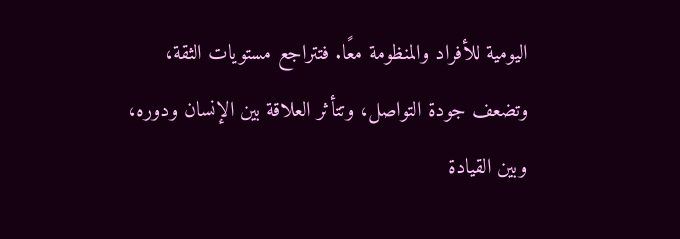اليومية للأفراد والمنظومة معًا. فتتراجع مستويات الثقة، وتضعف جودة التواصل، وتتأثر العلاقة بين الإنسان ودوره، وبين القيادة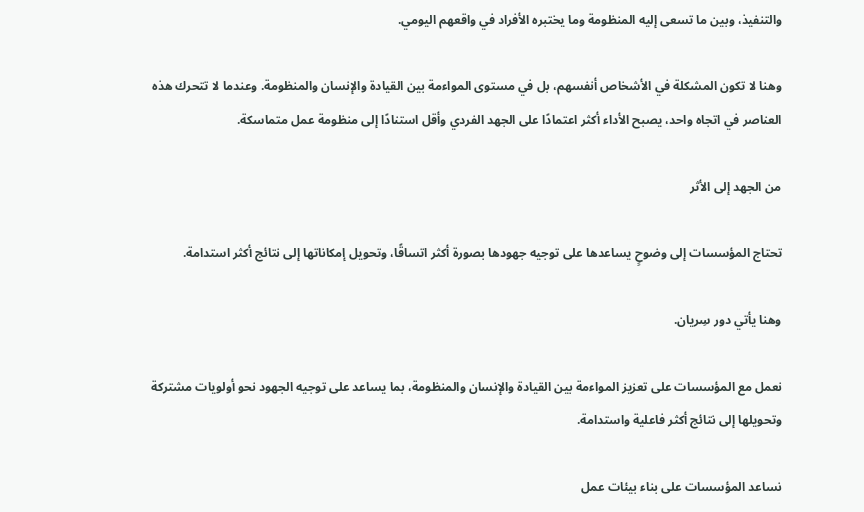والتنفيذ، وبين ما تسعى إليه المنظومة وما يختبره الأفراد في واقعهم اليومي.

وهنا لا تكون المشكلة في الأشخاص أنفسهم، بل في مستوى المواءمة بين القيادة والإنسان والمنظومة. وعندما لا تتحرك هذه العناصر في اتجاه واحد، يصبح الأداء أكثر اعتمادًا على الجهد الفردي وأقل استنادًا إلى منظومة عمل متماسكة.

من الجهد إلى الأثر

تحتاج المؤسسات إلى وضوحٍ يساعدها على توجيه جهودها بصورة أكثر اتساقًا، وتحويل إمكاناتها إلى نتائج أكثر استدامة.

وهنا يأتي دور سِريان.

نعمل مع المؤسسات على تعزيز المواءمة بين القيادة والإنسان والمنظومة، بما يساعد على توجيه الجهود نحو أولويات مشتركة وتحويلها إلى نتائج أكثر فاعلية واستدامة.

نساعد المؤسسات على بناء بيئات عمل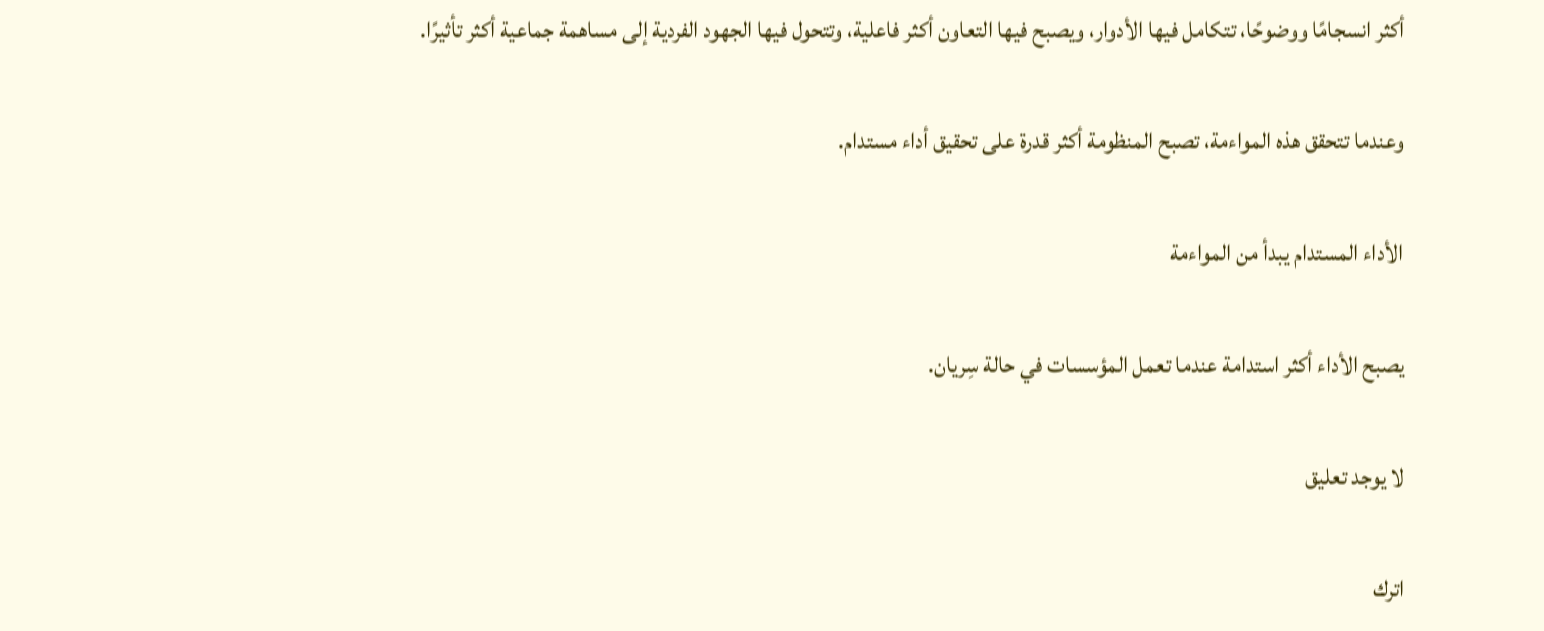أكثر انسجامًا ووضوحًا، تتكامل فيها الأدوار، ويصبح فيها التعاون أكثر فاعلية، وتتحول فيها الجهود الفردية إلى مساهمة جماعية أكثر تأثيرًا.

وعندما تتحقق هذه المواءمة، تصبح المنظومة أكثر قدرة على تحقيق أداء مستدام.

الأداء المستدام يبدأ من المواءمة

يصبح الأداء أكثر استدامة عندما تعمل المؤسسات في حالة سِريان.

لا يوجد تعليق

اترك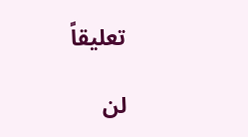تعليقاً

لن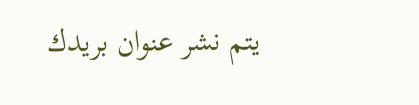يتم نشر عنوان بريدك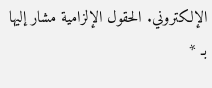الإلكتروني. الحقول الإلزامية مشار إليها بـ *